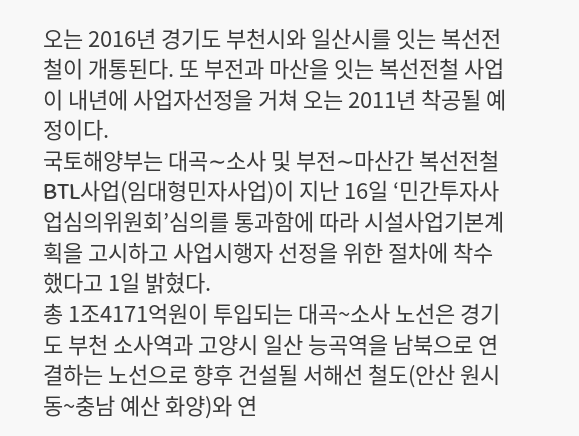오는 2016년 경기도 부천시와 일산시를 잇는 복선전철이 개통된다. 또 부전과 마산을 잇는 복선전철 사업이 내년에 사업자선정을 거쳐 오는 2011년 착공될 예정이다.
국토해양부는 대곡∼소사 및 부전∼마산간 복선전철 BTL사업(임대형민자사업)이 지난 16일 ‘민간투자사업심의위원회’심의를 통과함에 따라 시설사업기본계획을 고시하고 사업시행자 선정을 위한 절차에 착수했다고 1일 밝혔다.
총 1조4171억원이 투입되는 대곡~소사 노선은 경기도 부천 소사역과 고양시 일산 능곡역을 남북으로 연결하는 노선으로 향후 건설될 서해선 철도(안산 원시동~충남 예산 화양)와 연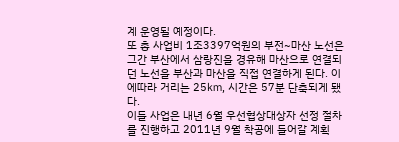계 운영될 예정이다.
또 총 사업비 1조3397억원의 부전~마산 노선은 그간 부산에서 삼랑진을 경유해 마산으로 연결되던 노선을 부산과 마산을 직접 연결하게 된다. 이에따라 거리는 25㎞, 시간은 57분 단축되게 됐다.
이들 사업은 내년 6월 우선협상대상자 선정 절차를 진행하고 2011년 9월 착공에 들어갈 계획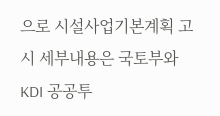으로 시설사업기본계획 고시 세부내용은 국토부와 KDI 공공투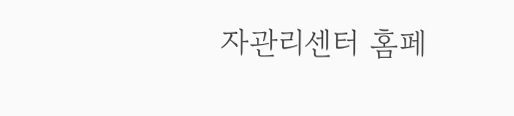자관리센터 홈페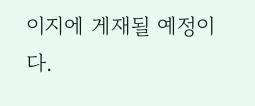이지에 게재될 예정이다.